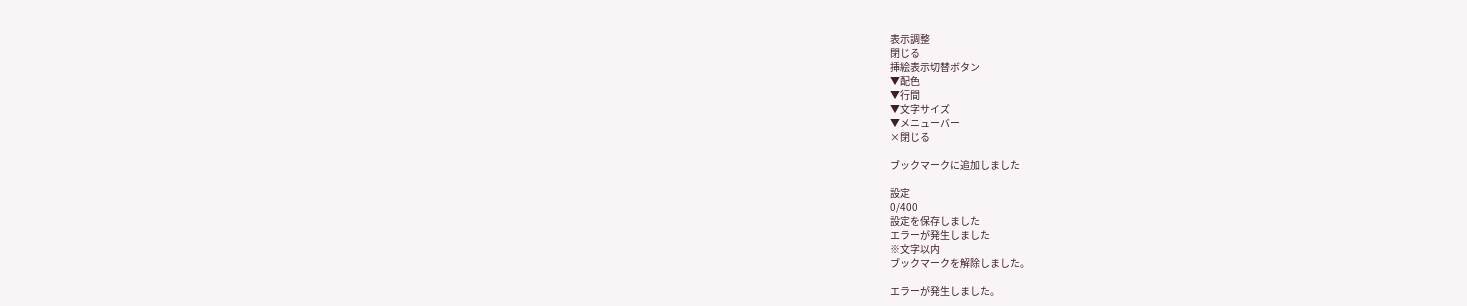表示調整
閉じる
挿絵表示切替ボタン
▼配色
▼行間
▼文字サイズ
▼メニューバー
×閉じる

ブックマークに追加しました

設定
0/400
設定を保存しました
エラーが発生しました
※文字以内
ブックマークを解除しました。

エラーが発生しました。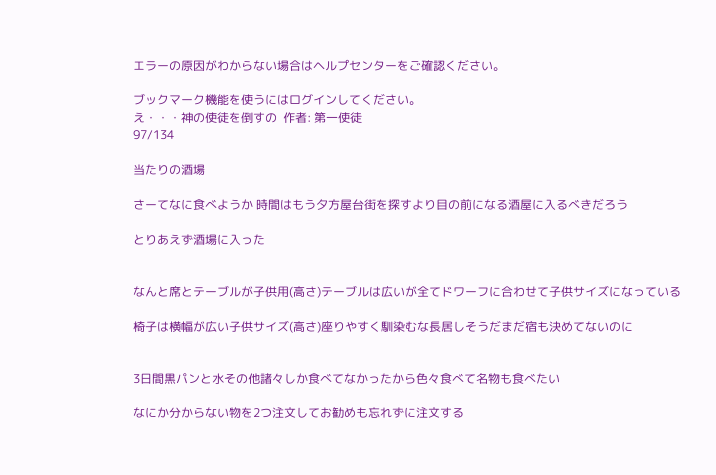エラーの原因がわからない場合はヘルプセンターをご確認ください。

ブックマーク機能を使うにはログインしてください。
え・・・神の使徒を倒すの  作者: 第一使徒
97/134

当たりの酒場

さーてなに食べようか 時間はもう夕方屋台街を探すより目の前になる酒屋に入るべきだろう

とりあえず酒場に入った


なんと席とテーブルが子供用(高さ)テーブルは広いが全てドワーフに合わせて子供サイズになっている

椅子は横幅が広い子供サイズ(高さ)座りやすく馴染むな長居しそうだまだ宿も決めてないのに


3日間黒パンと水その他諸々しか食べてなかったから色々食べて名物も食べたい

なにか分からない物を2つ注文してお勧めも忘れずに注文する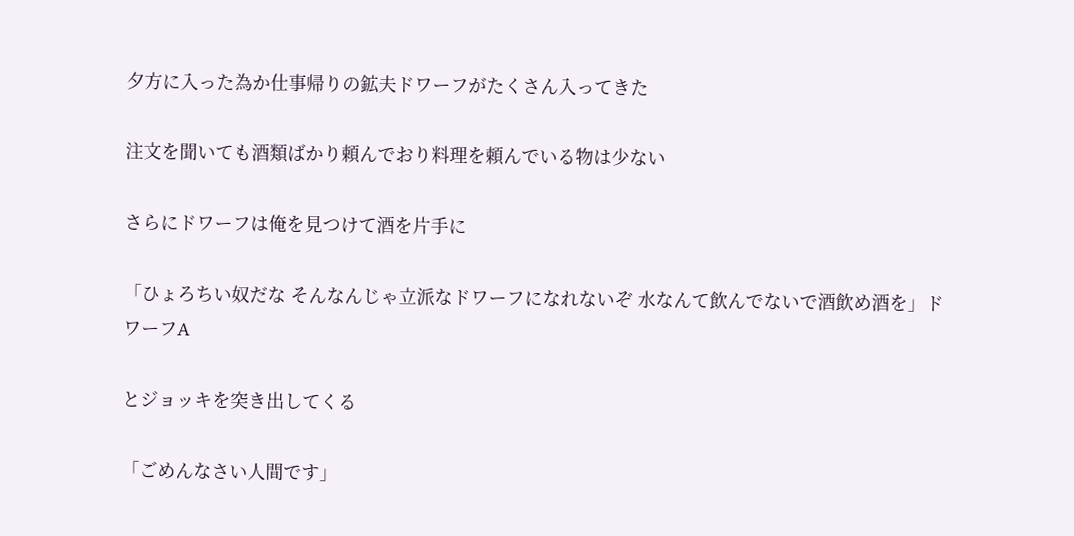夕方に入った為か仕事帰りの鉱夫ドワーフがたくさん入ってきた

注文を聞いても酒類ばかり頼んでおり料理を頼んでいる物は少ない

さらにドワーフは俺を見つけて酒を片手に

「ひょろちい奴だな そんなんじゃ立派なドワーフになれないぞ 水なんて飲んでないで酒飲め酒を」ドワーフA

とジョッキを突き出してくる

「ごめんなさい人間です」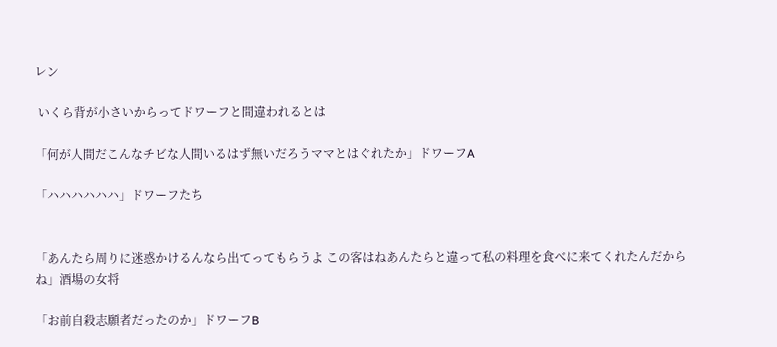レン

 いくら背が小さいからってドワーフと間違われるとは

「何が人間だこんなチビな人間いるはず無いだろうママとはぐれたか」ドワーフA

「ハハハハハハ」ドワーフたち


「あんたら周りに迷惑かけるんなら出てってもらうよ この客はねあんたらと違って私の料理を食べに来てくれたんだからね」酒場の女将

「お前自殺志願者だったのか」ドワーフB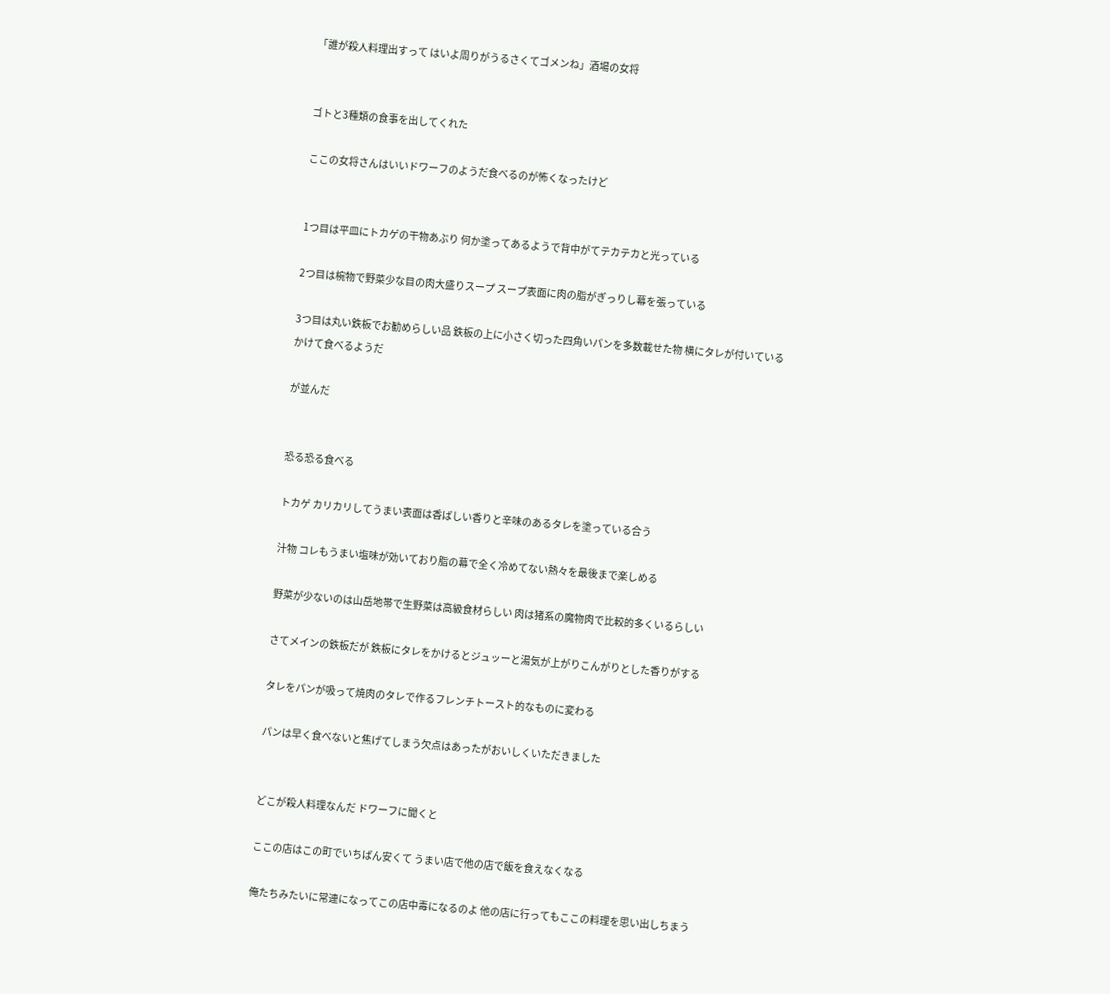「誰が殺人料理出すって はいよ周りがうるさくてゴメンね」酒場の女将


ゴトと3種類の食事を出してくれた

ここの女将さんはいいドワーフのようだ食べるのが怖くなったけど


1つ目は平皿にトカゲの干物あぶり 何か塗ってあるようで背中がてテカテカと光っている

2つ目は椀物で野菜少な目の肉大盛りスープ スープ表面に肉の脂がぎっりし幕を張っている

3つ目は丸い鉄板でお勧めらしい品 鉄板の上に小さく切った四角いパンを多数載せた物 横にタレが付いているかけて食べるようだ

が並んだ


恐る恐る食べる

トカゲ カリカリしてうまい表面は香ばしい香りと辛味のあるタレを塗っている合う

汁物 コレもうまい塩味が効いており脂の幕で全く冷めてない熱々を最後まで楽しめる

野菜が少ないのは山岳地帯で生野菜は高級食材らしい 肉は猪系の魔物肉で比較的多くいるらしい

さてメインの鉄板だが 鉄板にタレをかけるとジュッーと湯気が上がりこんがりとした香りがする

タレをパンが吸って焼肉のタレで作るフレンチトースト的なものに変わる

パンは早く食べないと焦げてしまう欠点はあったがおいしくいただきました


どこが殺人料理なんだ ドワーフに聞くと

ここの店はこの町でいちばん安くて うまい店で他の店で飯を食えなくなる

俺たちみたいに常連になってこの店中毒になるのよ 他の店に行ってもここの料理を思い出しちまう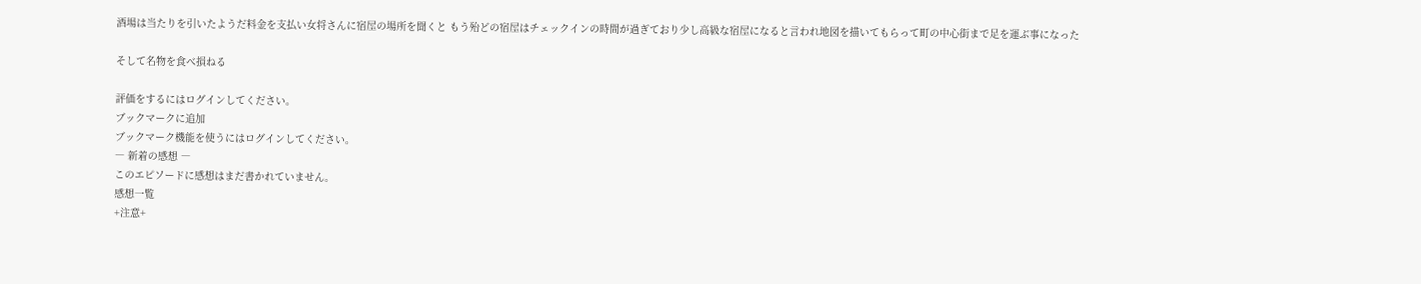酒場は当たりを引いたようだ料金を支払い女将さんに宿屋の場所を聞くと もう殆どの宿屋はチェックインの時間が過ぎており少し高級な宿屋になると言われ地図を描いてもらって町の中心街まで足を運ぶ事になった

そして名物を食べ損ねる

評価をするにはログインしてください。
ブックマークに追加
ブックマーク機能を使うにはログインしてください。
― 新着の感想 ―
このエピソードに感想はまだ書かれていません。
感想一覧
+注意+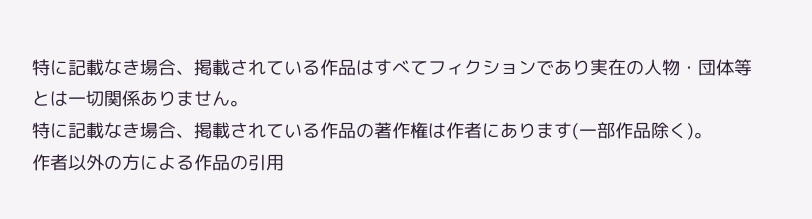特に記載なき場合、掲載されている作品はすべてフィクションであり実在の人物・団体等とは一切関係ありません。
特に記載なき場合、掲載されている作品の著作権は作者にあります(一部作品除く)。
作者以外の方による作品の引用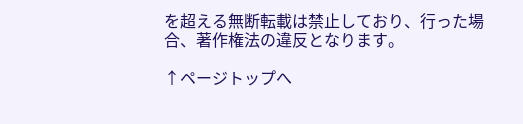を超える無断転載は禁止しており、行った場合、著作権法の違反となります。

↑ページトップへ